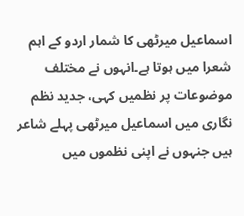اسماعیل میرٹھی کا شمار اردو کے اہم شعرا میں ہوتا ہے۔انہوں نے مختلف موضوعات پر نظمیں کہی، جدید نظم نگاری میں اسماعیل میرٹھی پہلے شاعر ہیں جنہوں نے اپنی نظموں میں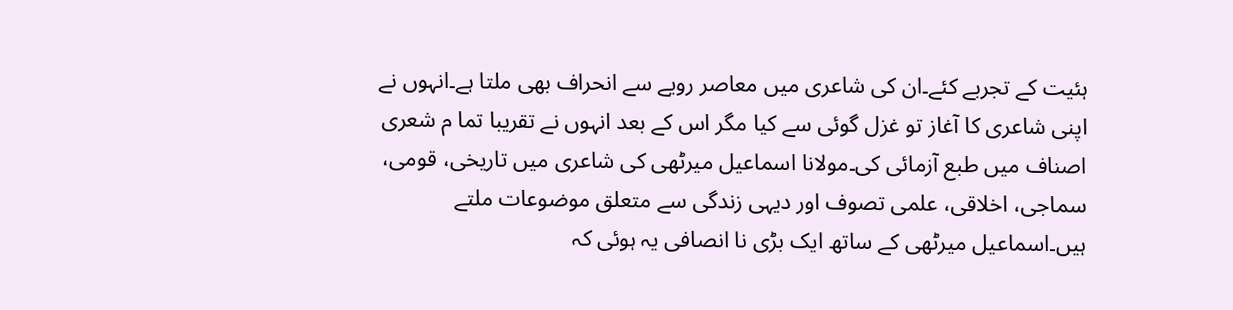ہئیت کے تجربے کئے۔ان کی شاعری میں معاصر رویے سے انحراف بھی ملتا ہے۔انہوں نے اپنی شاعری کا آغاز تو غزل گوئی سے کیا مگر اس کے بعد انہوں نے تقریبا تما م شعری اصناف میں طبع آزمائی کی۔مولانا اسماعیل میرٹھی کی شاعری میں تاریخی، قومی، سماجی، اخلاقی، علمی تصوف اور دیہی زندگی سے متعلق موضوعات ملتے ہیں۔اسماعیل میرٹھی کے ساتھ ایک بڑی نا انصافی یہ ہوئی کہ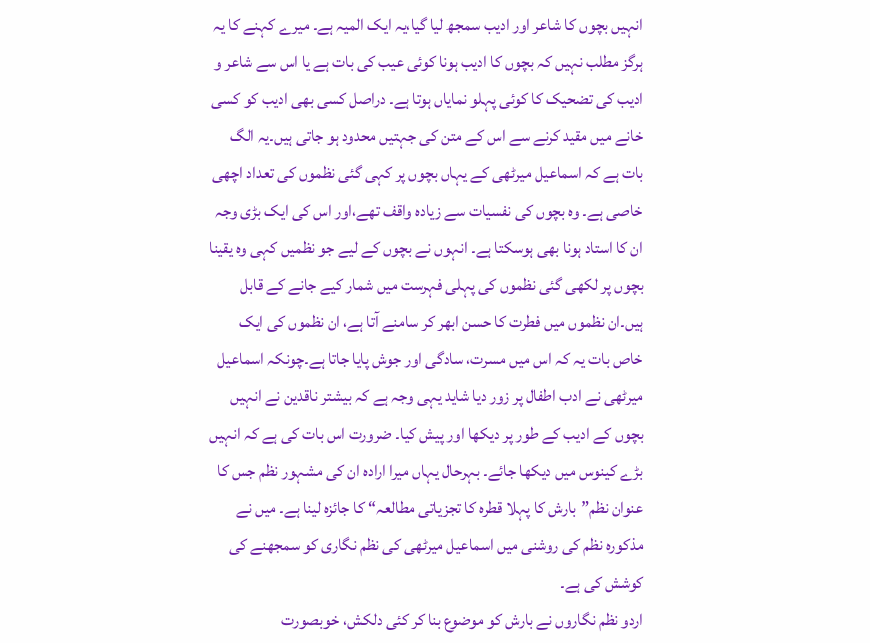انہیں بچوں کا شاعر اور ادیب سمجھ لیا گیا،یہ ایک المیہ ہے۔ میرے کہنے کا یہ ہرگز مطلب نہیں کہ بچوں کا ادیب ہونا کوئی عیب کی بات ہے یا اس سے شاعر و ادیب کی تضحیک کا کوئی پہلو نمایاں ہوتا ہے۔ دراصل کسی بھی ادیب کو کسی خانے میں مقید کرنے سے اس کے متن کی جہتیں محدود ہو جاتی ہیں۔یہ الگ بات ہے کہ اسماعیل میرٹھی کے یہاں بچوں پر کہی گئی نظموں کی تعداد اچھی خاصی ہے۔ وہ بچوں کی نفسیات سے زیادہ واقف تھے،اور اس کی ایک بڑی وجہ ان کا استاد ہونا بھی ہوسکتا ہے۔ انہوں نے بچوں کے لیے جو نظمیں کہی وہ یقینا بچوں پر لکھی گئی نظموں کی پہلی فہرست میں شمار کیے جانے کے قابل ہیں۔ان نظموں میں فطرت کا حسن ابھر کر سامنے آتا ہے، ان نظموں کی ایک خاص بات یہ کہ اس میں مسرت، سادگی اور جوش پایا جاتا ہے۔چونکہ اسماعیل میرٹھی نے ادب اطفال پر زور دیا شاید یہی وجہ ہے کہ بیشتر ناقدین نے انہیں بچوں کے ادیب کے طور پر دیکھا اور پیش کیا۔ ضرورت اس بات کی ہے کہ انہیں بڑے کینوس میں دیکھا جائے۔ بہرحال یہاں میرا ارادہ ان کی مشہور نظم جس کا عنوان نظم”بارش کا پہلا قطرہ کا تجزیاتی مطالعہ“ کا جائزہ لینا ہے۔ میں نے مذکورہ نظم کی روشنی میں اسماعیل میرٹھی کی نظم نگاری کو سمجھنے کی کوشش کی ہے۔
اردو نظم نگاروں نے بارش کو موضوع بنا کر کئی دلکش، خوبصورت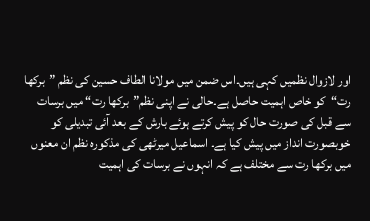اور لازوال نظمیں کہی ہیں۔اس ضمن میں مولانا الطاف حسین کی نظم ”برکھا رت“کو خاص اہمیت حاصل ہے۔حالی نے اپنی نظم”برکھا رت“ میں برسات سے قبل کی صورت حال کو پیش کرتے ہوئے بارش کے بعد آئی تبدیلی کو خوبصورت انداز میں پیش کیا ہے۔ اسماعیل میرٹھی کی مذکورہ نظم ان معنوں میں برکھا رت سے مختلف ہے کہ انہوں نے برسات کی اہمیت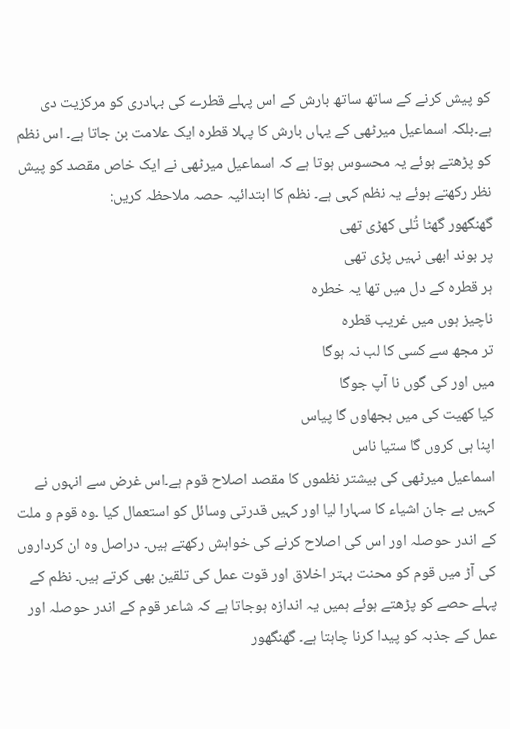کو پیش کرنے کے ساتھ ساتھ بارش کے اس پہلے قطرے کی بہادری کو مرکزیت دی ہے۔بلکہ اسماعیل میرٹھی کے یہاں بارش کا پہلا قطرہ ایک علامت بن جاتا ہے۔ اس نظم کو پڑھتے ہوئے یہ محسوس ہوتا ہے کہ اسماعیل میرٹھی نے ایک خاص مقصد کو پیش نظر رکھتے ہوئے یہ نظم کہی ہے۔ نظم کا ابتدائیہ حصہ ملاحظہ کریں:
گھنگھور گھٹا تُلی کھڑی تھی
پر بوند ابھی نہیں پڑی تھی
ہر قطرہ کے دل میں تھا یہ خطرہ
ناچیز ہوں میں غریب قطرہ
تر مجھ سے کسی کا لب نہ ہوگا
میں اور کی گوں نا آپ جوگا
کیا کھیت کی میں بجھاوں گا پیاس
اپنا ہی کروں گا ستیا ناس
اسماعیل میرٹھی کی بیشتر نظموں کا مقصد اصلاح قوم ہے۔اس غرض سے انہوں نے کہیں بے جان اشیاء کا سہارا لیا اور کہیں قدرتی وسائل کو استعمال کیا ۔وہ قوم و ملت کے اندر حوصلہ اور اس کی اصلاح کرنے کی خواہش رکھتے ہیں۔ دراصل وہ ان کرداروں کی آڑ میں قوم کو محنت بہتر اخلاق اور قوت عمل کی تلقین بھی کرتے ہیں۔ نظم کے پہلے حصے کو پڑھتے ہوئے ہمیں یہ اندازہ ہوجاتا ہے کہ شاعر قوم کے اندر حوصلہ اور عمل کے جذبہ کو پیدا کرنا چاہتا ہے۔ گھنگھور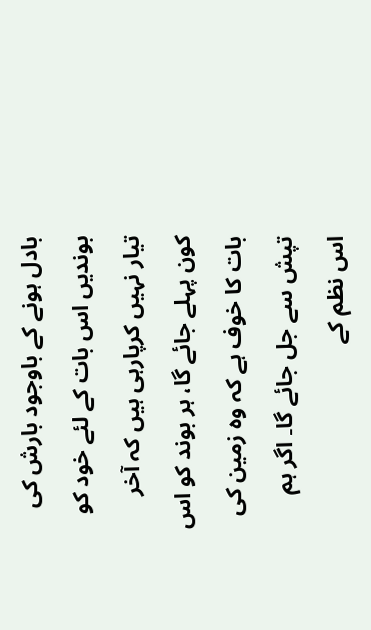بادل ہونے کے باوجود بارش کی بوندیں اس بات کے لئے خود کو تیار نہیں کرپارہی ہیں کہ آخر کون پہلے جائے گا، ہر بوند کو اس بات کا خوف ہے کہ وہ زمین کی تپش سے جل جائے گا۔ اگر ہم اس نظم کے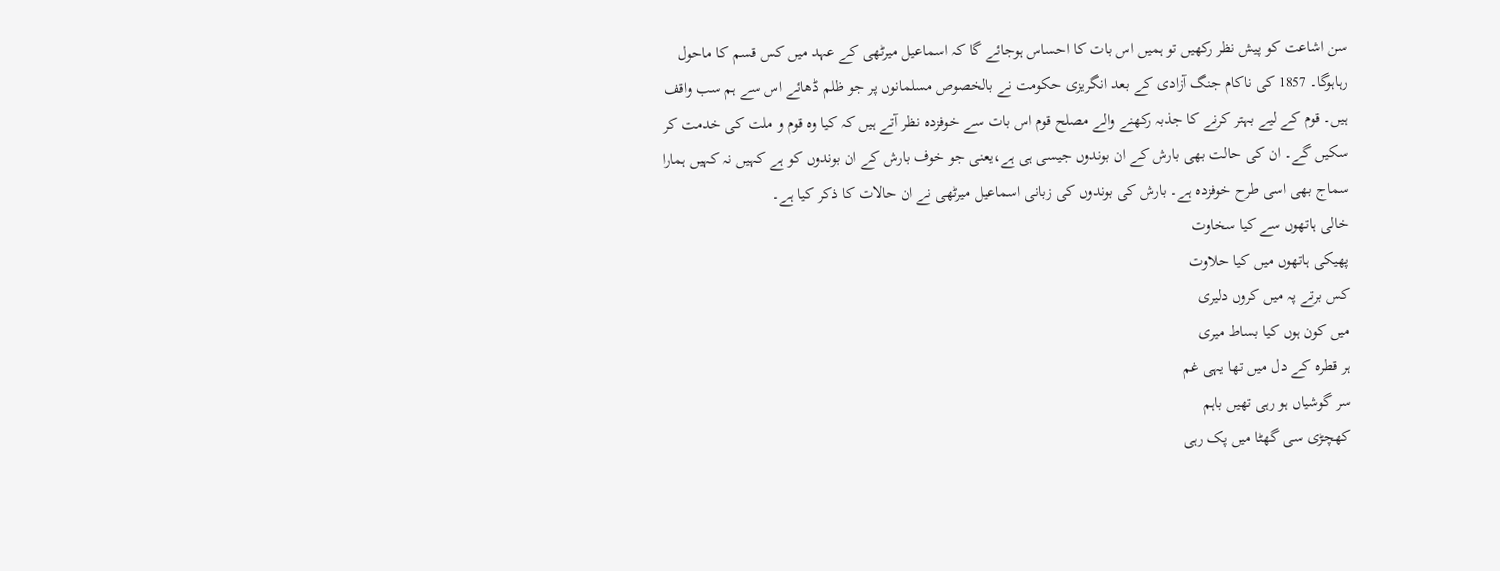سن اشاعت کو پیش نظر رکھیں تو ہمیں اس بات کا احساس ہوجائے گا کہ اسماعیل میرٹھی کے عہد میں کس قسم کا ماحول رہاہوگا۔ 1857 کی ناکام جنگ آزادی کے بعد انگریزی حکومت نے بالخصوص مسلمانوں پر جو ظلم ڈھائے اس سے ہم سب واقف ہیں۔ قوم کے لیے بہتر کرنے کا جذبہ رکھنے والے مصلح قوم اس بات سے خوفزدہ نظر آتے ہیں کہ کیا وہ قوم و ملت کی خدمت کر سکیں گے۔ ان کی حالت بھی بارش کے ان بوندوں جیسی ہی ہے،یعنی جو خوف بارش کے ان بوندوں کو ہے کہیں نہ کہیں ہمارا سماج بھی اسی طرح خوفزدہ ہے۔ بارش کی بوندوں کی زبانی اسماعیل میرٹھی نے ان حالات کا ذکر کیا ہے۔
خالی ہاتھوں سے کیا سخاوت
پھیکی ہاتھوں میں کیا حلاوت
کس برتے پہ میں کروں دلیری
میں کون ہوں کیا بساط میری
ہر قطرہ کے دل میں تھا یہی غم
سر گوشیاں ہو رہی تھیں باہم
کھچڑی سی گھٹا میں پک رہی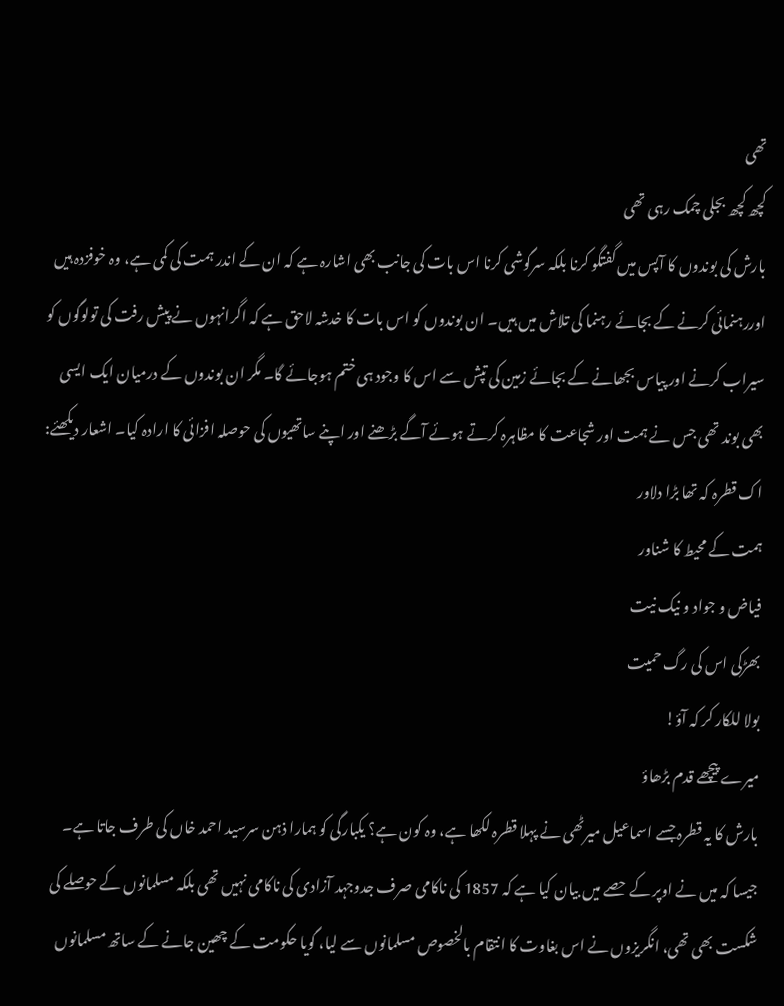تھی
کچھ کچھ بجلی چمک رہی تھی
بارش کی بوندوں کا آپس میں گفتگو کرنا بلکہ سرگوشی کرنا اس بات کی جانب بھی اشارہ ہے کہ ان کے اندر ہمت کی کمی ہے، وہ خوفزدہ ہیں اوررہنمائی کرنے کے بجائے رہنما کی تلاش میں ہیں۔ ان بوندوں کو اس بات کا خدشہ لاحق ہے کہ اگرانہوں نے پیش رفت کی تولوگوں کو سیراب کرنے اور پیاس بجھانے کے بجائے زمین کی تپش سے اس کا وجود ہی ختم ہوجائے گا۔ مگر ان بوندوں کے درمیان ایک ایسی بھی بوند تھی جس نے ہمت اور شجاعت کا مظاہرہ کرتے ہوئے آگے بڑھنے اور اپنے ساتھیوں کی حوصلہ افزائی کا ارادہ کیا۔ اشعار دیکھئے:
اک قطرہ کہ تھا بڑا دلاور
ہمت کے محیط کا شناور
فیاض و جواد و نیک نیت
بھڑکی اس کی رگ حمیت
بولا للکار کر کہ آؤ!
میرے پیچھے قدم بڑھاؤ
بارش کا یہ قطرہ جسے اسماعیل میرٹھی نے پہلا قطرہ لکھا ہے، وہ کون ہے؟ یکبارگی کو ہمارا ذہن سرسید احمد خاں کی طرف جاتا ہے۔ جیسا کہ میں نے اوپر کے حصے میں بیان کیا ہے کہ 1857 کی ناکامی صرف جدوجہد آزادی کی ناکامی نہیں تھی بلکہ مسلمانوں کے حوصلے کی شکست بھی تھی، انگریزوں نے اس بغاوت کا انتقام بالخصوص مسلمانوں سے لیا، گویا حکومت کے چھین جانے کے ساتھ مسلمانوں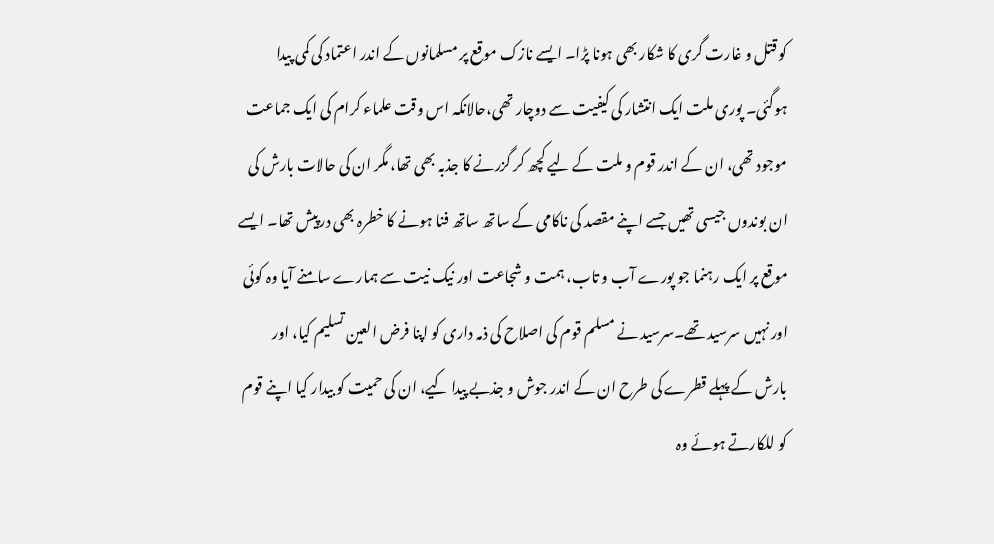کو قتل و غارت گری کا شکار بھی ہونا پڑا۔ ایسے نازک موقع پر مسلمانوں کے اندر اعتماد کی کمی پیدا ہوگئی۔ پوری ملت ایک انتشار کی کیفیت سے دوچار تھی،حالانکہ اس وقت علماء کرام کی ایک جماعت موجود تھی، ان کے اندر قوم و ملت کے لیے کچھ کر گزرنے کا جذبہ بھی تھا، مگر ان کی حالات بارش کی ان بوندوں جیسی تھیں جسے اپنے مقصد کی ناکامی کے ساتھ ساتھ فنا ہونے کا خطرہ بھی درپیش تھا۔ ایسے موقع پر ایک رہنما جو پورے آب و تاب، ہمت و شجاعت اور نیک نیت سے ہمارے سامنے آیا وہ کوئی اور نہیں سرسید تھے۔سرسید نے مسلم قوم کی اصلاح کی ذمہ داری کو اپنا فرض العین تسلیم کیا، اور بارش کے پہلے قطرے کی طرح ان کے اندر جوش و جذبے پیدا کیے، ان کی حمیت کو بیدار کیا اپنے قوم کو للکارتے ہوئے وہ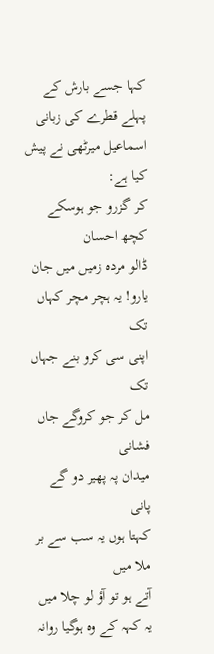کہا جسے بارش کے پہلے قطرے کی زبانی اسماعیل میرٹھی نے پیش کیا ہے:
کر گزرو جو ہوسکے کچھ احسان
ڈالو مردہ زمیں میں جان
یارو! یہ ہچر مچر کہاں تک
اپنی سی کرو بنے جہاں تک
مل کر جو کروگے جاں فشانی
میدان پہ پھیر دو گے پانی
کہتا ہوں یہ سب سے بر ملا میں
آتے ہو تو آؤ لو چلا میں
یہ کہہ کے وہ ہوگیا روانہ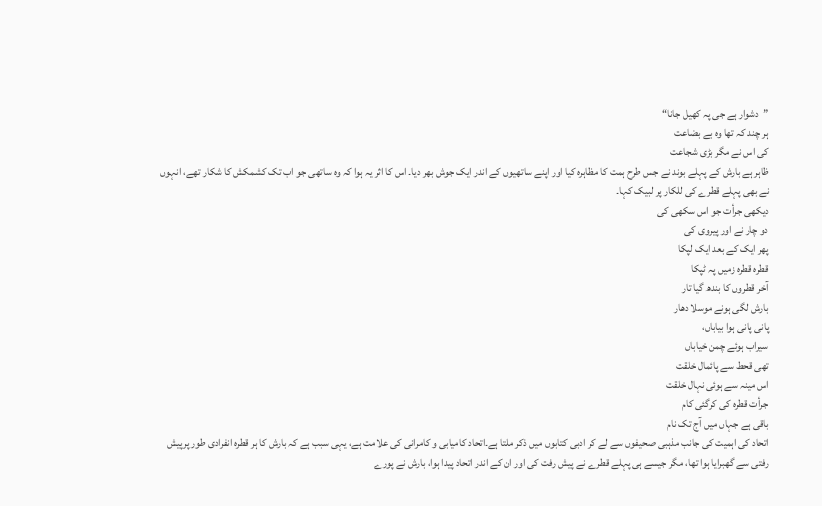”دشوار ہے جی پہ کھیل جانا“
ہر چند کہ تھا وہ بے بضاعت
کی اس نے مگر بڑی شجاعت
ظاہر ہے بارش کے پہلے بوند نے جس طرح ہمت کا مظاہرہ کیا اور اپنے ساتھیوں کے اندر ایک جوش بھر دیا۔ اس کا اثر یہ ہوا کہ وہ ساتھی جو اب تک کشمکش کا شکار تھے، انہوں نے بھی پہلے قطرے کی للکار پر لبیک کہا۔
دیکھی جرأت جو اس سکھی کی
دو چار نے اور پیروی کی
پھر ایک کے بعد ایک لپکا
قطرہ قطرہ زمیں پہ ٹپکا
آخر قطروں کا بندھ گیا تار
بارش لگی ہونے موسلا دھار
پانی پانی ہوا بیاباں،
سیراب ہوئے چمن خیاباں
تھی قحط سے پائمال خلقت
اس مینہ سے ہوئی نہال خلقت
جرأت قطرہ کی کرگئی کام
باقی ہے جہاں میں آج تک نام
اتحاد کی اہمیت کی جانب مذہبی صحیفوں سے لے کر ادبی کتابوں میں ذکر ملتا ہے۔اتحاد کامیابی و کامرانی کی علامت ہے، یہی سبب ہے کہ بارش کا ہر قطرہ انفرادی طور پرپیش رفتی سے گھبرایا ہوا تھا، مگر جیسے ہی پہلے قطرے نے پیش رفت کی اور ان کے اندر اتحاد پیدا ہوا، بارش نے پورے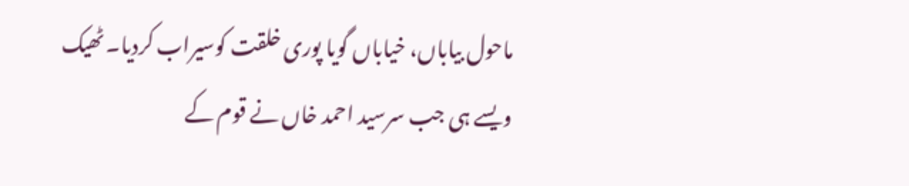ماحول بیاباں، خیاباں گویا پوری خلقت کوسیراب کردیا۔ ٹھیک ویسے ہی جب سرسید احمد خاں نے قوم کے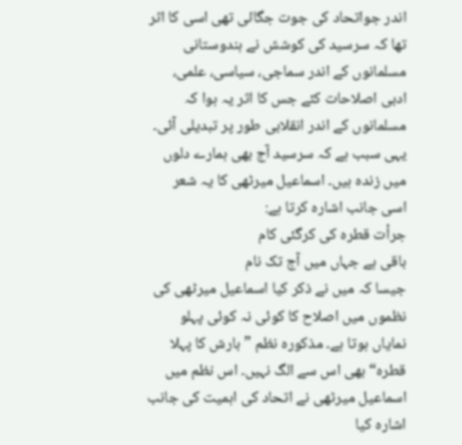اندر جواتحاد کی جوت جگائی تھی اسی کا اثر تھا کہ سرسید کی کوشش نے ہندوستانی مسلمانوں کے اندر سماجی، سیاسی، علمی، ادبی اصلاحات کئے جس کا اثر یہ ہوا کہ مسلمانوں کے اندر انقلابی طور پر تبدیلی آئی۔ یہی سبب ہے کہ سرسید آج بھی ہمارے دلوں میں زندہ ہیں۔ اسماعیل میرٹھی کا یہ شعر اسی جانب اشارہ کرتا ہے:
جرأت قطرہ کی کرگئی کام
باقی ہے جہاں میں آج تک نام
جیسا کہ میں نے ذکر کیا اسماعیل میرٹھی کی نظموں میں اصلاح کا کوئی نہ کوئی پہلو نمایاں ہوتا ہے۔ مذکورہ نظم ”بارش کا پہلا قطرہ“ بھی اس سے الگ نہیں۔ اس نظم میں اسماعیل میرٹھی نے اتحاد کی اہمیت کی جانب اشارہ کیا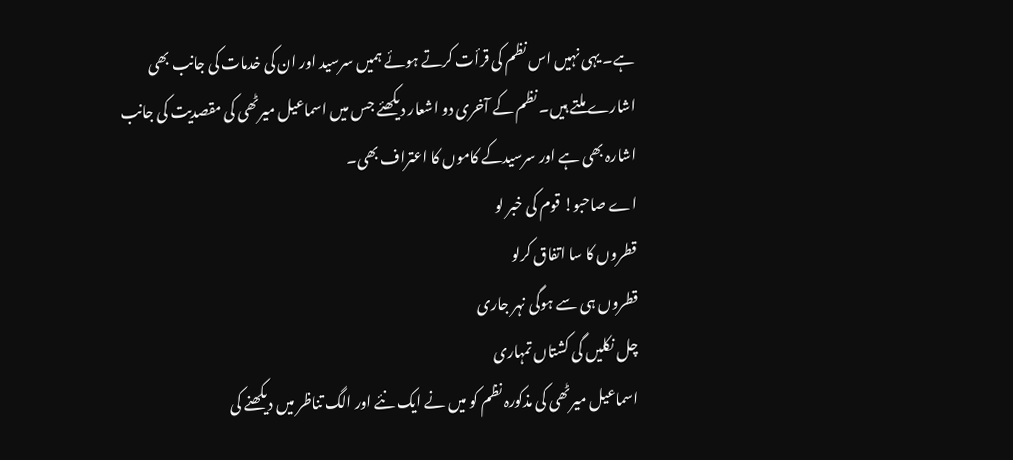ہے۔ یہی نہیں اس نظم کی قرأت کرتے ہوئے ہمیں سرسید اور ان کی خدمات کی جانب بھی اشارے ملتے ہیں۔ نظم کے آخری دو اشعار دیکھئے جس میں اسماعیل میرٹھی کی مقصدیت کی جانب اشارہ بھی ہے اور سرسیدکے کاموں کا اعتراف بھی۔
اے صاحبو! قوم کی خبر لو
قطروں کا سا اتفاق کرلو
قطروں ہی سے ہوگی نہر جاری
چل نکلیں گی کشتاں تمہاری
اسماعیل میرٹھی کی مذکورہ نظم کو میں نے ایک نئے اور الگ تناظر میں دیکھنے کی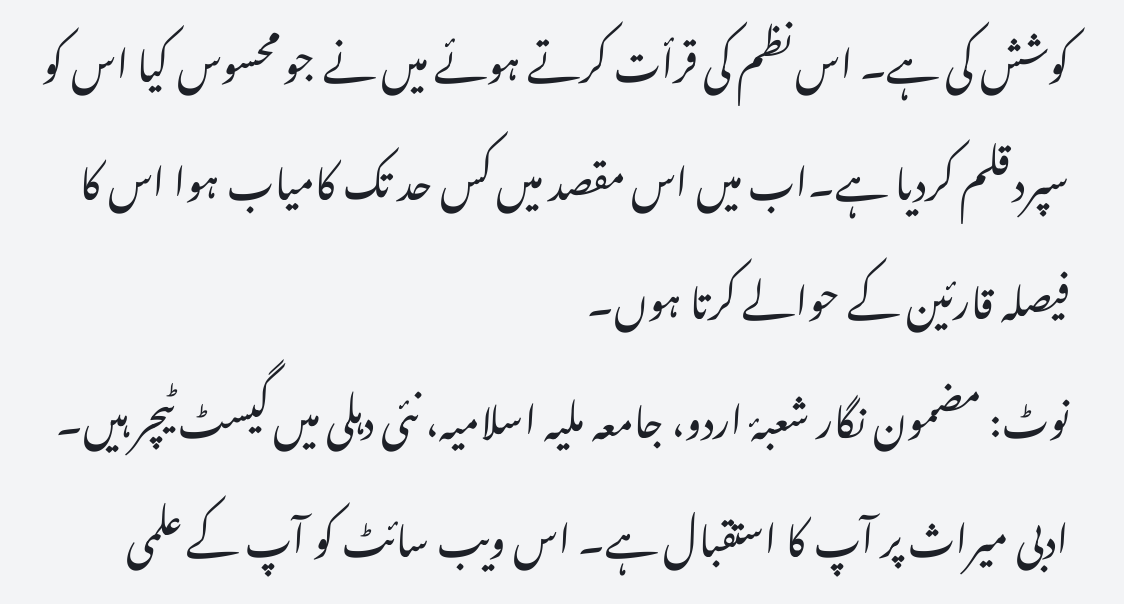کوشش کی ہے۔ اس نظم کی قرأت کرتے ہوئے میں نے جو محسوس کیا اس کو سپرد قلم کردیا ہے۔اب میں اس مقصد میں کس حد تک کامیاب ہوا اس کا فیصلہ قارئین کے حوالے کرتا ہوں۔
نوٹ: مضمون نگار شعبۂ اردو، جامعہ ملیہ اسلامیہ، نئی دہلی میں گیسٹ ٹیچر ہیں۔
ادبی میراث پر آپ کا استقبال ہے۔ اس ویب سائٹ کو آپ کے علمی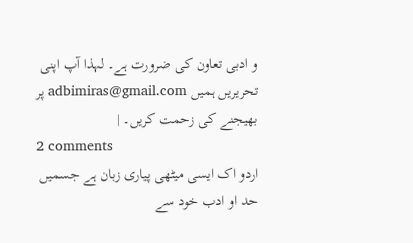و ادبی تعاون کی ضرورت ہے۔ لہذا آپ اپنی تحریریں ہمیں adbimiras@gmail.com پر بھیجنے کی زحمت کریں۔ |
2 comments
اردو اک ایسی میٹھی پیاری زبان ہے جسمیں حد او ادب خود سے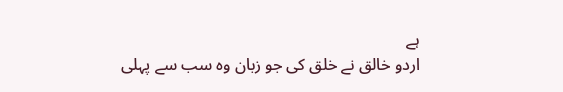ہے
اردو خالق نے خلق کی جو زبان وہ سب سے پہلی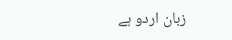زبان اردو ہے